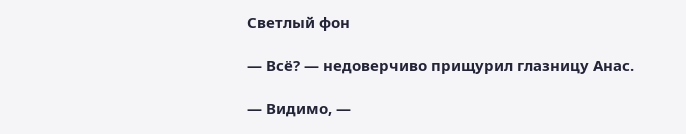Светлый фон

— Всё? — недоверчиво прищурил глазницу Анас.

— Видимо, —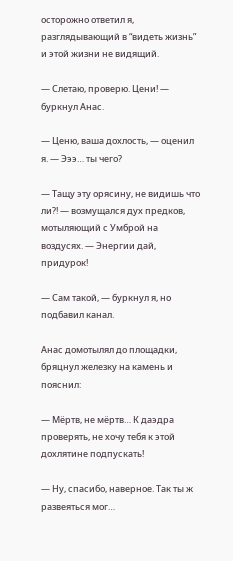осторожно ответил я, разглядывающий в “видеть жизнь” и этой жизни не видящий.

— Слетаю, проверю. Цени! — буркнул Анас.

— Ценю, ваша дохлость, — оценил я. — Эээ… ты чего?

— Тащу эту орясину, не видишь что ли?! — возмущался дух предков, мотыляющий с Умброй на воздусях. — Энергии дай, придурок!

— Сам такой, — буркнул я, но подбавил канал.

Анас домотылял до площадки, бряцнул железку на камень и пояснил:

— Мёртв, не мёртв… К даэдра проверять, не хочу тебя к этой дохлятине подпускать!

— Ну, спасибо, наверное. Так ты ж развеяться мог…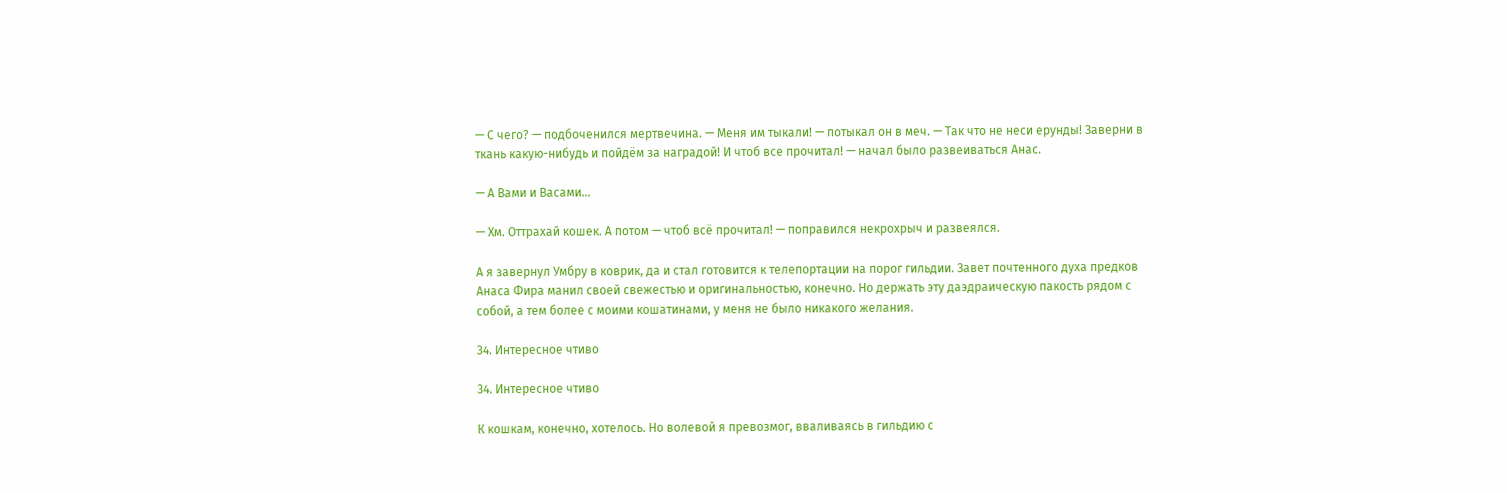— С чего? — подбоченился мертвечина. — Меня им тыкали! — потыкал он в меч. — Так что не неси ерунды! Заверни в ткань какую-нибудь и пойдём за наградой! И чтоб все прочитал! — начал было развеиваться Анас.

— А Вами и Васами…

— Хм. Оттрахай кошек. А потом — чтоб всё прочитал! — поправился некрохрыч и развеялся.

А я завернул Умбру в коврик, да и стал готовится к телепортации на порог гильдии. Завет почтенного духа предков Анаса Фира манил своей свежестью и оригинальностью, конечно. Но держать эту даэдраическую пакость рядом с собой, а тем более с моими кошатинами, у меня не было никакого желания.

34. Интересное чтиво

34. Интересное чтиво

К кошкам, конечно, хотелось. Но волевой я превозмог, вваливаясь в гильдию с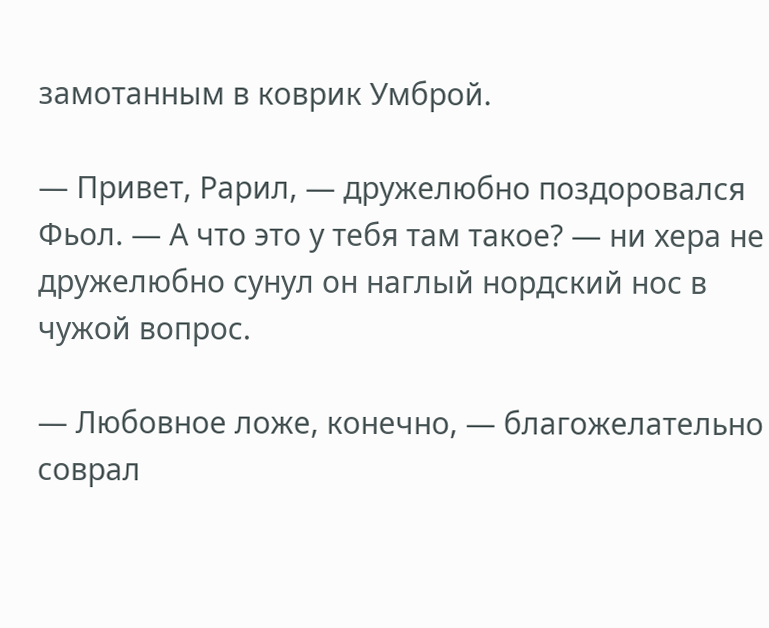замотанным в коврик Умброй.

— Привет, Рарил, — дружелюбно поздоровался Фьол. — А что это у тебя там такое? — ни хера не дружелюбно сунул он наглый нордский нос в чужой вопрос.

— Любовное ложе, конечно, — благожелательно соврал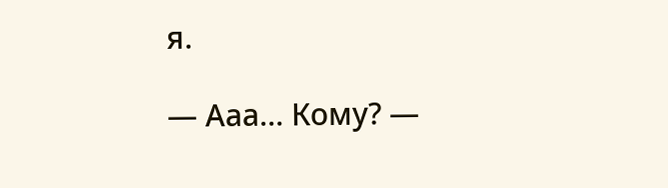я.

— Ааа… Кому? —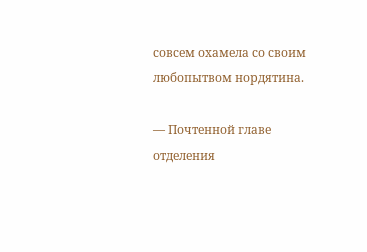совсем охамела со своим любопытвом нордятина.

— Почтенной главе отделения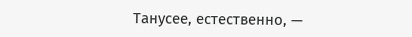Танусее, естественно, —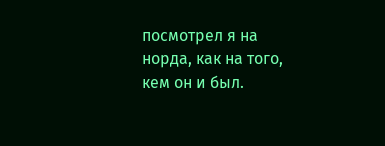посмотрел я на норда, как на того, кем он и был.